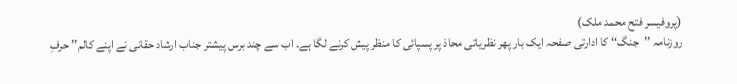(پروفیسر فتح محمد ملک)
روزنامہ ’’جنگ‘‘ کا ادارتی صفحہ ایک بار پھر نظریاتی محاذ پر پسپائی کا منظر پیش کرنے لگا ہے۔ اب سے چند برس پیشتر جناب ارشاد حقانی نے اپنے کالم’’ حرفِ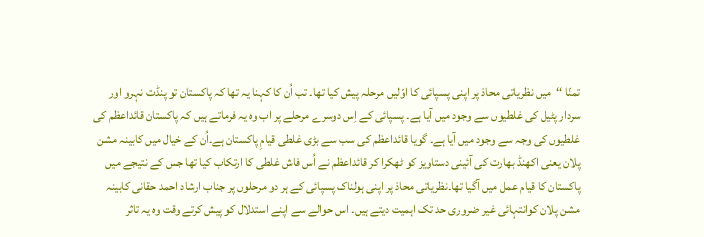تمنّا ‘‘میں نظریاتی محاذ پر اپنی پسپائی کا اوّلیں مرحلہ پیش کیا تھا۔ تب اُن کا کہنا یہ تھا کہ پاکستان تو پنڈت نہرو اور سردار پٹیل کی غلطیوں سے وجود میں آیا ہے۔ پسپائی کے اِس دوسرے مرحلے پر اب وہ یہ فرماتے ہیں کہ پاکستان قائداعظم کی غلطیوں کی وجہ سے وجود میں آیا ہے۔ گویا قائداعظم کی سب سے بڑی غلطی قیامِ پاکستان ہے۔اُن کے خیال میں کابینہ مشن پلان یعنی اکھنڈ بھارت کی آئینی دستاویز کو ٹھکرا کر قائداعظم نے اُس فاش غلطی کا ارتکاب کیا تھا جس کے نتیجے میں پاکستان کا قیام عمل میں آگیا تھا۔نظریاتی محاذ پر اپنی ہولناک پسپائی کے ہر دو مرحلوں پر جناب ارشاد احمد حقانی کابینہ مشن پلان کوانتہائی غیر ضروری حد تک اہمیت دیتے ہیں۔ اس حوالے سے اپنے استدلال کو پیش کرتے وقت وہ یہ تاثر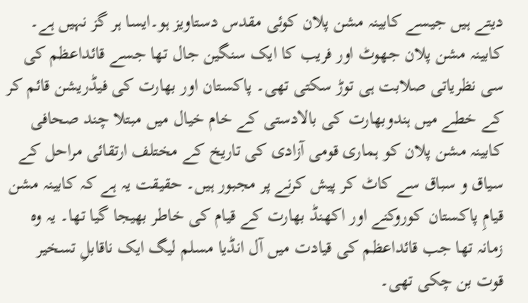دیتے ہیں جیسے کابینہ مشن پلان کوئی مقدس دستاویز ہو۔ایسا ہر گز نہیں ہے۔ کابینہ مشن پلان جھوٹ اور فریب کا ایک سنگین جال تھا جسے قائداعظم کی سی نظریاتی صلابت ہی توڑ سکتی تھی۔ پاکستان اور بھارت کی فیڈریشن قائم کر کے خطے میں ہندوبھارت کی بالادستی کے خام خیال میں مبتلا چند صحافی کابینہ مشن پلان کو ہماری قومی آزادی کی تاریخ کے مختلف ارتقائی مراحل کے سیاق و سباق سے کاٹ کر پیش کرنے پر مجبور ہیں۔ حقیقت یہ ہے کہ کابینہ مشن قیامِ پاکستان کوروکنے اور اکھنڈ بھارت کے قیام کی خاطر بھیجا گیا تھا۔ یہ وہ زمانہ تھا جب قائداعظم کی قیادت میں آل انڈیا مسلم لیگ ایک ناقابلِ تسخیر قوت بن چکی تھی۔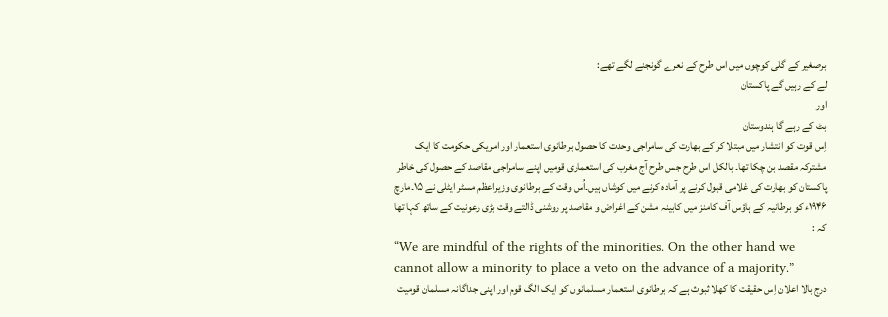برصغیر کے گلی کوچوں میں اس طرح کے نعرے گونجنے لگے تھے:
لے کے رہیں گے پاکستان
اور
بٹ کے رہے گا ہندوستان
اِس قوت کو انتشار میں مبتلا کر کے بھارت کی سامراجی وحدت کا حصول برطانوی استعمار اور امریکی حکومت کا ایک مشترکہ مقصد بن چکا تھا۔ بالکل اس طرح جس طرح آج مغرب کی استعماری قومیں اپنے سامراجی مقاصد کے حصول کی خاطر پاکستان کو بھارت کی غلامی قبول کرنے پر آمادہ کرنے میں کوشاں ہیں۔اُس وقت کے برطانوی وزیراعظم مسٹر ایٹلی نے ۱۵۔مارچ ۱۹۴۶ء کو برطانیہ کے ہاؤس آف کامنز میں کابینہ مشن کے اغراض و مقاصد پر روشنی ڈالتے وقت بڑی رعونیت کے ساتھ کہا تھا کہ :
“We are mindful of the rights of the minorities. On the other hand we cannot allow a minority to place a veto on the advance of a majority.”
درج بالا اعلان اِس حقیقت کا کھلا ثبوث ہے کہ برطانوی استعمار مسلمانوں کو ایک الگ قوم اور اپنی جداگانہ مسلمان قومیت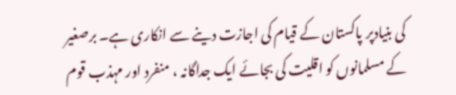کی بنیادپر پاکستان کے قیام کی اجازت دینے سے انکاری ہے۔ برصغیر کے مسلمانوں کو اقلیت کی بجائے ایک جداگانہ ، منفرد اور مہذب قوم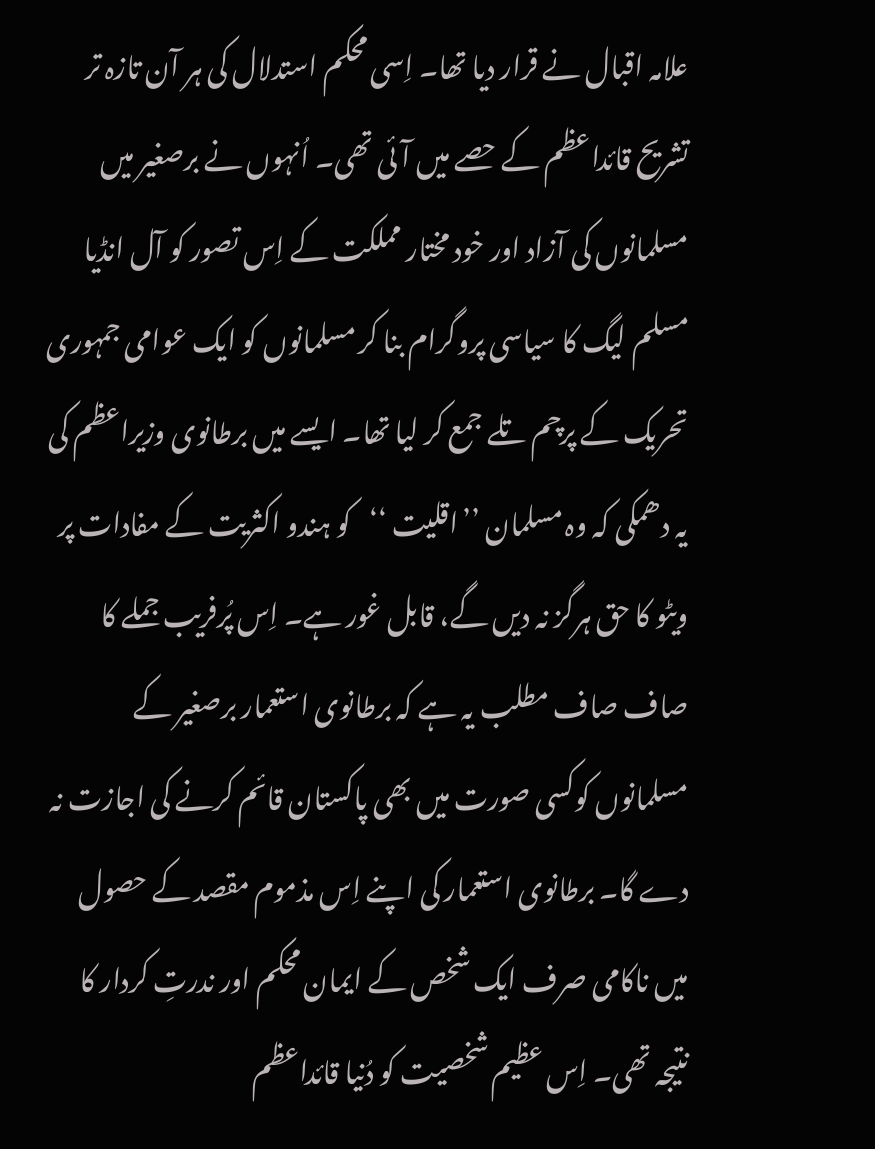علامہ اقبال نے قرار دیا تھا۔ اِسی محکم استدلال کی ہر آن تازہ تر تشریح قائداعظم کے حصے میں آئی تھی۔ اُنہوں نے برصغیر میں مسلمانوں کی آزاد اور خود مختار مملکت کے اِس تصور کو آل انڈیا مسلم لیگ کا سیاسی پروگرام بنا کر مسلمانوں کو ایک عوامی جمہوری تحریک کے پرچم تلے جمع کر لیا تھا۔ ایسے میں برطانوی وزیراعظم کی یہ دھمکی کہ وہ مسلمان ’’اقلیت ‘‘کو ہندو اکثریت کے مفادات پر ویٹو کا حق ہرگز نہ دیں گے، قابل غور ہے۔ اِس پُرفریب جملے کا صاف صاف مطلب یہ ہے کہ برطانوی استعمار برصغیر کے مسلمانوں کوکسی صورت میں بھی پاکستان قائم کرنے کی اجازت نہ دے گا۔ برطانوی استعمار کی اپنے اِس مذموم مقصد کے حصول میں ناکامی صرف ایک شخص کے ایمان محکم اور ندرتِ کردار کا نتیجہ تھی۔ اِس عظیم شخصیت کو دُنیا قائداعظم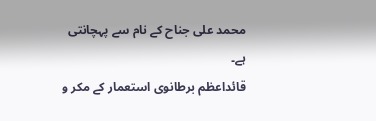محمد علی جناح کے نام سے پہچانتی ہے۔
قائداعظم برطانوی استعمار کے مکر و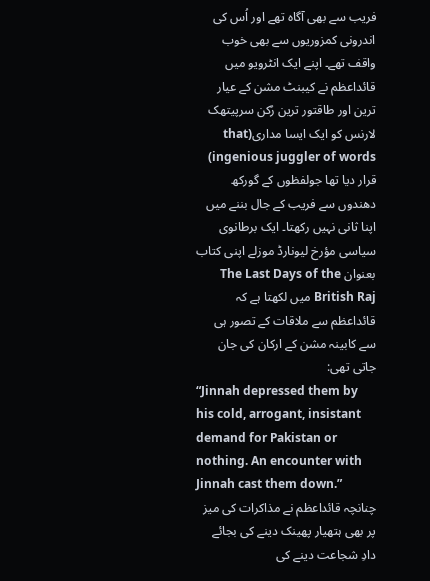فریب سے بھی آگاہ تھے اور اُس کی اندرونی کمزوریوں سے بھی خوب واقف تھے۔ اپنے ایک انٹرویو میں قائداعظم نے کیبنٹ مشن کے عیار ترین اور طاقتور ترین رُکن سرپیتھک لارنس کو ایک ایسا مداری(that ingenious juggler of words) قرار دیا تھا جولفظوں کے گورکھ دھندوں سے فریب کے جال بننے میں اپنا ثانی نہیں رکھتا۔ ایک برطانوی سیاسی مؤرخ لیونارڈ موزلے اپنی کتاب بعنوان The Last Days of the British Raj میں لکھتا ہے کہ قائداعظم سے ملاقات کے تصور ہی سے کابینہ مشن کے ارکان کی جان جاتی تھی:
“Jinnah depressed them by his cold, arrogant, insistant demand for Pakistan or nothing. An encounter with Jinnah cast them down.”
چنانچہ قائداعظم نے مذاکرات کی میز پر بھی ہتھیار پھینک دینے کی بجائے دادِ شجاعت دینے کی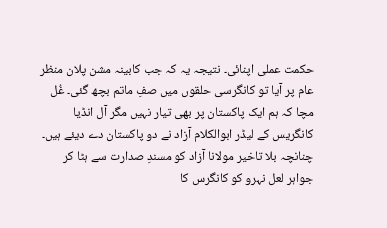حکمت عملی اپنائی۔ نتیجہ یہ کہ جب کابینہ مشن پلان منظر عام پر آیا تو کانگرسی حلقوں میں صفِ ماتم بچھ گئی۔ غُل مچا کہ ہم ایک پاکستان پر بھی تیار نہیں مگر آل انڈیا کانگریس کے لیڈر ابوالکلام آزاد نے دو پاکستان دے دیئے ہیں۔ چنانچہ بلا تاخیر مولانا آزاد کو مسندِ صدارت سے ہٹا کر جواہر لعل نہرو کو کانگرس کا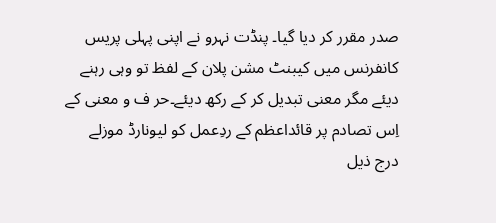صدر مقرر کر دیا گیا۔ پنڈت نہرو نے اپنی پہلی پریس کانفرنس میں کیبنٹ مشن پلان کے لفظ تو وہی رہنے دیئے مگر معنی تبدیل کر کے رکھ دیئے۔حر ف و معنی کے اِس تصادم پر قائداعظم کے ردِعمل کو لیونارڈ موزلے درج ذیل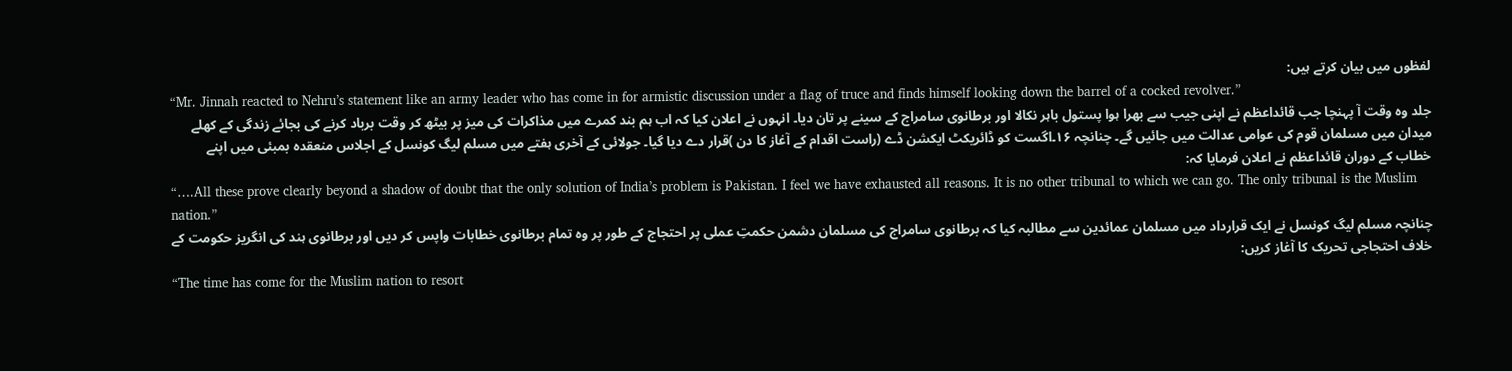لفظوں میں بیان کرتے ہیں:
“Mr. Jinnah reacted to Nehru’s statement like an army leader who has come in for armistic discussion under a flag of truce and finds himself looking down the barrel of a cocked revolver.”
جلد وہ وقت آ پہنچا جب قائداعظم نے اپنی جیب سے بھرا ہوا پستول باہر نکالا اور برطانوی سامراج کے سینے پر تان دیا۔ انہوں نے اعلان کیا کہ اب ہم بند کمرے میں مذاکرات کی میز پر بیٹھ کر وقت برباد کرنے کی بجائے زندگی کے کھلے میدان میں مسلمان قوم کی عوامی عدالت میں جائیں گے۔ چنانچہ ۱۶۔اگست کو ڈائریکٹ ایکشن ڈے (راست اقدام کے آغاز کا دن )قرار دے دیا گیا۔ جولائی کے آخری ہفتے میں مسلم لیگ کونسل کے اجلاس منعقدہ بمبئی میں اپنے خطاب کے دوران قائداعظم نے اعلان فرمایا کہ:
“….All these prove clearly beyond a shadow of doubt that the only solution of India’s problem is Pakistan. I feel we have exhausted all reasons. It is no other tribunal to which we can go. The only tribunal is the Muslim nation.”
چنانچہ مسلم لیگ کونسل نے ایک قرارداد میں مسلمان عمائدین سے مطالبہ کیا کہ برطانوی سامراج کی مسلمان دشمن حکمتِ عملی پر احتجاج کے طور پر وہ تمام برطانوی خطابات واپس کر دیں اور برطانوی ہند کی انگریز حکومت کے خلاف احتجاجی تحریک کا آغاز کریں:
“The time has come for the Muslim nation to resort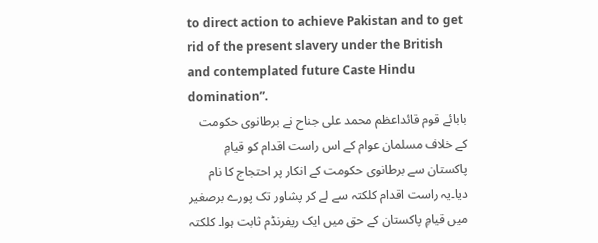to direct action to achieve Pakistan and to get rid of the present slavery under the British and contemplated future Caste Hindu domination”.
بابائے قوم قائداعظم محمد علی جناح نے برطانوی حکومت کے خلاف مسلمان عوام کے اس راست اقدام کو قیامِ پاکستان سے برطانوی حکومت کے انکار پر احتجاج کا نام دیا۔یہ راست اقدام کلکتہ سے لے کر پشاور تک پورے برصغیر میں قیامِ پاکستان کے حق میں ایک ریفرنڈم ثابت ہوا۔ کلکتہ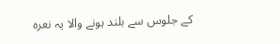کے جلوس سے بلند ہونے والا یہ نعرہ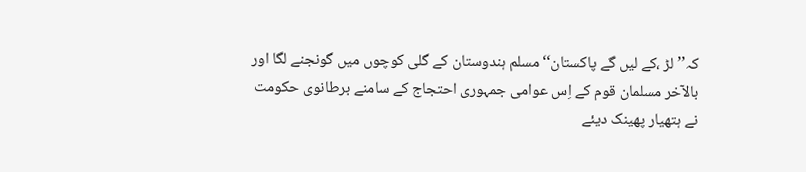کہ’’ لڑ ،کے لیں گے پاکستان‘‘مسلم ہندوستان کے گلی کوچوں میں گونجنے لگا اور بالآخر مسلمان قوم کے اِس عوامی جمہوری احتجاج کے سامنے برطانوی حکومت نے ہتھیار پھینک دیئے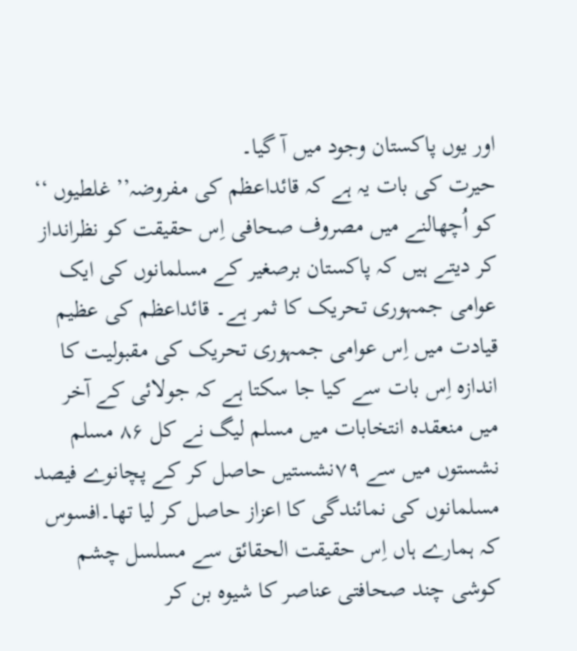اور یوں پاکستان وجود میں آ گیا۔
حیرت کی بات یہ ہے کہ قائداعظم کی مفروضہ’’ غلطیوں ‘‘ کو اُچھالنے میں مصروف صحافی اِس حقیقت کو نظرانداز کر دیتے ہیں کہ پاکستان برصغیر کے مسلمانوں کی ایک عوامی جمہوری تحریک کا ثمر ہے۔ قائداعظم کی عظیم قیادت میں اِس عوامی جمہوری تحریک کی مقبولیت کا اندازہ اِس بات سے کیا جا سکتا ہے کہ جولائی کے آخر میں منعقدہ انتخابات میں مسلم لیگ نے کل ۸۶ مسلم نشستوں میں سے ۷۹نشستیں حاصل کر کے پچانوے فیصد مسلمانوں کی نمائندگی کا اعزاز حاصل کر لیا تھا۔افسوس کہ ہمارے ہاں اِس حقیقت الحقائق سے مسلسل چشم کوشی چند صحافتی عناصر کا شیوہ بن کر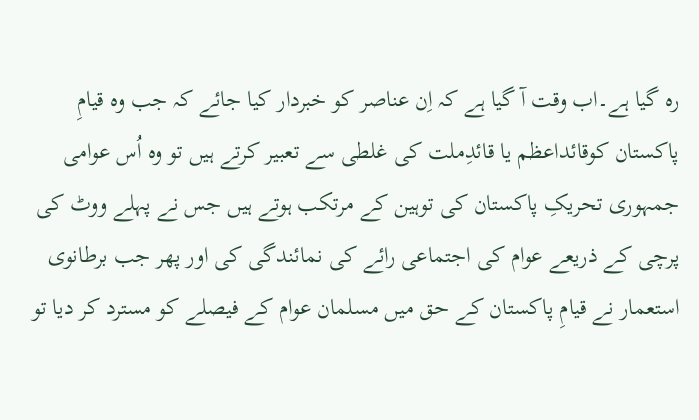رہ گیا ہے۔اب وقت آ گیا ہے کہ اِن عناصر کو خبردار کیا جائے کہ جب وہ قیامِ پاکستان کوقائداعظم یا قائدِملت کی غلطی سے تعبیر کرتے ہیں تو وہ اُس عوامی جمہوری تحریکِ پاکستان کی توہین کے مرتکب ہوتے ہیں جس نے پہلے ووٹ کی پرچی کے ذریعے عوام کی اجتماعی رائے کی نمائندگی کی اور پھر جب برطانوی استعمار نے قیامِ پاکستان کے حق میں مسلمان عوام کے فیصلے کو مسترد کر دیا تو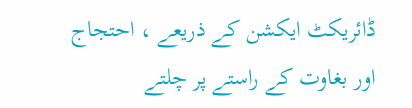ڈائریکٹ ایکشن کے ذریعے ، احتجاج اور بغاوت کے راستے پر چلتے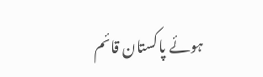ہوئے پاکستان قائم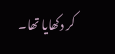کر دکھایا تھا۔